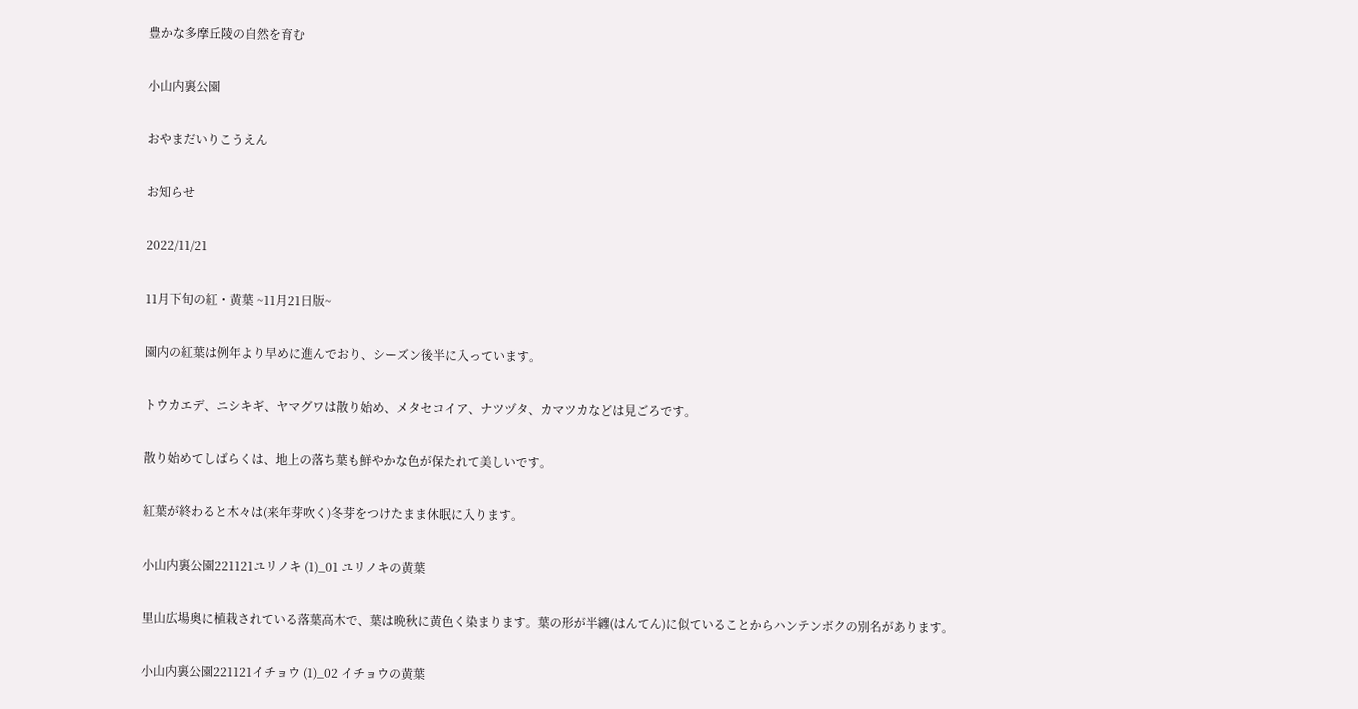豊かな多摩丘陵の自然を育む

小山内裏公園

おやまだいりこうえん

お知らせ

2022/11/21

11月下旬の紅・黄葉 ~11月21日版~

園内の紅葉は例年より早めに進んでおり、シーズン後半に入っています。

トウカエデ、ニシキギ、ヤマグワは散り始め、メタセコイア、ナツヅタ、カマツカなどは見ごろです。

散り始めてしばらくは、地上の落ち葉も鮮やかな色が保たれて美しいです。

紅葉が終わると木々は(来年芽吹く)冬芽をつけたまま休眠に入ります。

小山内裏公園221121ユリノキ (1)_01 ユリノキの黄葉

里山広場奥に植栽されている落葉高木で、葉は晩秋に黄色く染まります。葉の形が半纏(はんてん)に似ていることからハンテンボクの別名があります。

小山内裏公園221121イチョウ (1)_02 イチョウの黄葉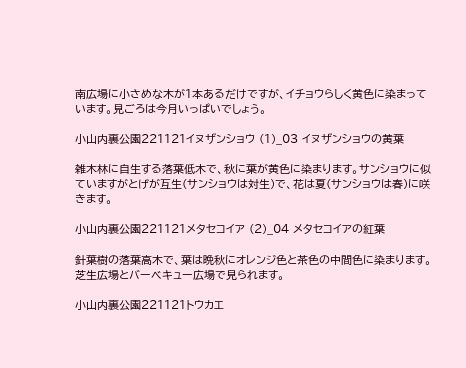南広場に小さめな木が1本あるだけですが、イチョウらしく黄色に染まっています。見ごろは今月いっぱいでしょう。

小山内裏公園221121イヌザンショウ (1)_03 イヌザンショウの黄葉

雑木林に自生する落葉低木で、秋に葉が黄色に染まります。サンショウに似ていますがとげが互生(サンショウは対生)で、花は夏(サンショウは春)に咲きます。

小山内裏公園221121メタセコイア (2)_04 メタセコイアの紅葉

針葉樹の落葉高木で、葉は晩秋にオレンジ色と茶色の中間色に染まります。芝生広場とバーベキュー広場で見られます。

小山内裏公園221121トウカエ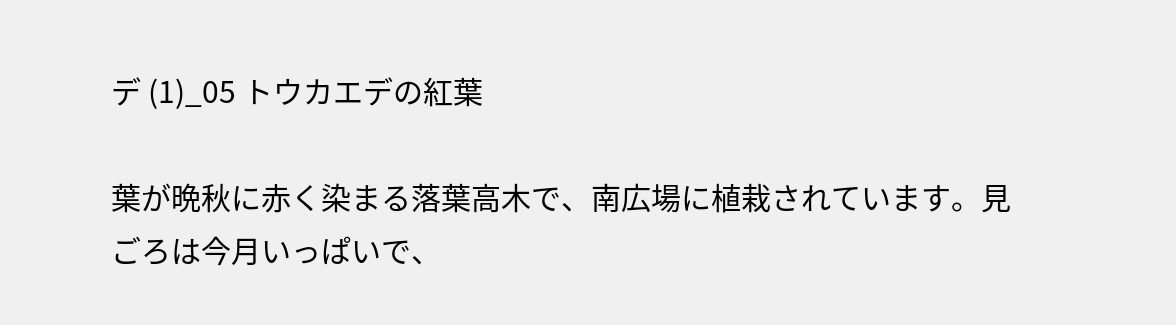デ (1)_05 トウカエデの紅葉

葉が晩秋に赤く染まる落葉高木で、南広場に植栽されています。見ごろは今月いっぱいで、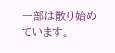一部は散り始めています。